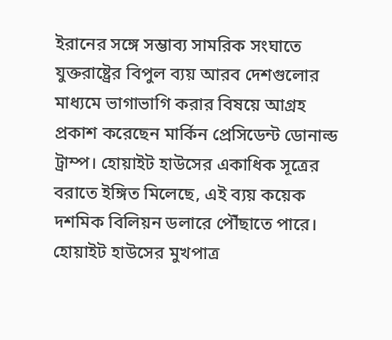ইরানের সঙ্গে সম্ভাব্য সামরিক সংঘাতে যুক্তরাষ্ট্রের বিপুল ব্যয় আরব দেশগুলোর মাধ্যমে ভাগাভাগি করার বিষয়ে আগ্রহ প্রকাশ করেছেন মার্কিন প্রেসিডেন্ট ডোনাল্ড ট্রাম্প। হোয়াইট হাউসের একাধিক সূত্রের বরাতে ইঙ্গিত মিলেছে, এই ব্যয় কয়েক দশমিক বিলিয়ন ডলারে পৌঁছাতে পারে।
হোয়াইট হাউসের মুখপাত্র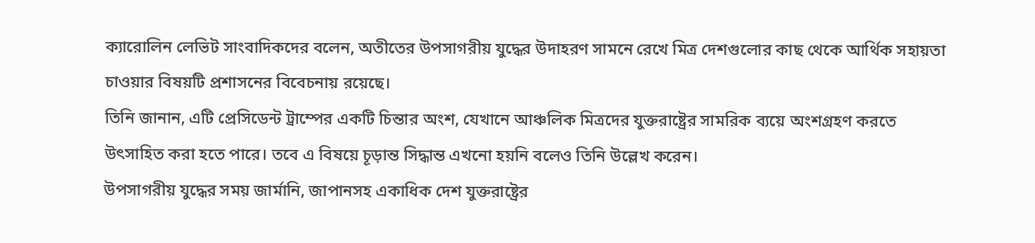ক্যারোলিন লেভিট সাংবাদিকদের বলেন, অতীতের উপসাগরীয় যুদ্ধের উদাহরণ সামনে রেখে মিত্র দেশগুলোর কাছ থেকে আর্থিক সহায়তা চাওয়ার বিষয়টি প্রশাসনের বিবেচনায় রয়েছে।
তিনি জানান, এটি প্রেসিডেন্ট ট্রাম্পের একটি চিন্তার অংশ, যেখানে আঞ্চলিক মিত্রদের যুক্তরাষ্ট্রের সামরিক ব্যয়ে অংশগ্রহণ করতে উৎসাহিত করা হতে পারে। তবে এ বিষয়ে চূড়ান্ত সিদ্ধান্ত এখনো হয়নি বলেও তিনি উল্লেখ করেন।
উপসাগরীয় যুদ্ধের সময় জার্মানি, জাপানসহ একাধিক দেশ যুক্তরাষ্ট্রের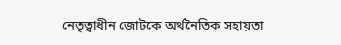নেতৃত্বাধীন জোটকে অর্থনৈতিক সহায়তা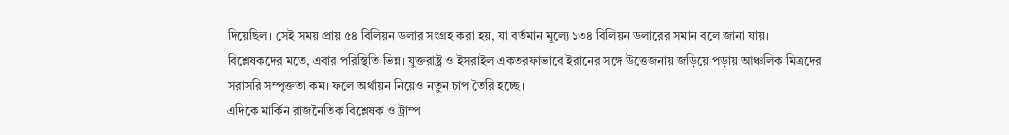দিয়েছিল। সেই সময় প্রায় ৫৪ বিলিয়ন ডলার সংগ্রহ করা হয়, যা বর্তমান মূল্যে ১৩৪ বিলিয়ন ডলারের সমান বলে জানা যায়।
বিশ্লেষকদের মতে, এবার পরিস্থিতি ভিন্ন। যুক্তরাষ্ট্র ও ইসরাইল একতরফাভাবে ইরানের সঙ্গে উত্তেজনায় জড়িয়ে পড়ায় আঞ্চলিক মিত্রদের সরাসরি সম্পৃক্ততা কম। ফলে অর্থায়ন নিয়েও নতুন চাপ তৈরি হচ্ছে।
এদিকে মার্কিন রাজনৈতিক বিশ্লেষক ও ট্রাম্প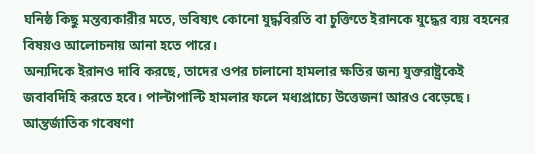ঘনিষ্ঠ কিছু মন্তব্যকারীর মতে, ভবিষ্যৎ কোনো যুদ্ধবিরতি বা চুক্তিতে ইরানকে যুদ্ধের ব্যয় বহনের বিষয়ও আলোচনায় আনা হতে পারে।
অন্যদিকে ইরানও দাবি করছে, তাদের ওপর চালানো হামলার ক্ষতির জন্য যুক্তরাষ্ট্রকেই জবাবদিহি করতে হবে। পাল্টাপাল্টি হামলার ফলে মধ্যপ্রাচ্যে উত্তেজনা আরও বেড়েছে।
আন্তর্জাতিক গবেষণা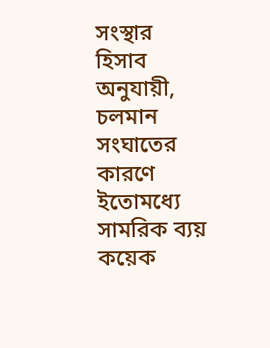সংস্থার হিসাব অনুযায়ী, চলমান সংঘাতের কারণে ইতোমধ্যে সামরিক ব্যয় কয়েক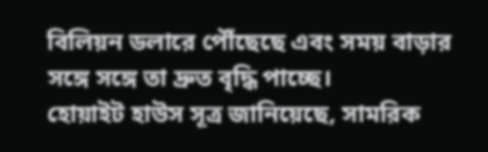বিলিয়ন ডলারে পৌঁছেছে এবং সময় বাড়ার সঙ্গে সঙ্গে তা দ্রুত বৃদ্ধি পাচ্ছে।
হোয়াইট হাউস সূত্র জানিয়েছে, সামরিক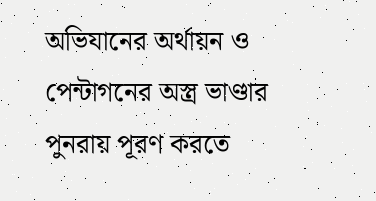অভিযানের অর্থায়ন ও পেন্টাগনের অস্ত্র ভাণ্ডার পুনরায় পূরণ করতে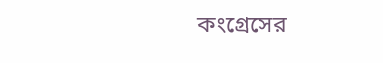কংগ্রেসের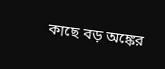কাছে বড় অঙ্কের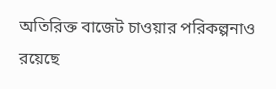অতিরিক্ত বাজেট চাওয়ার পরিকল্পনাও রয়েছে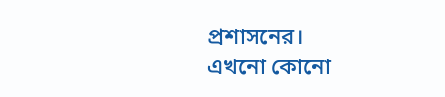প্রশাসনের।
এখনো কোনো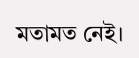মতামত নেই।